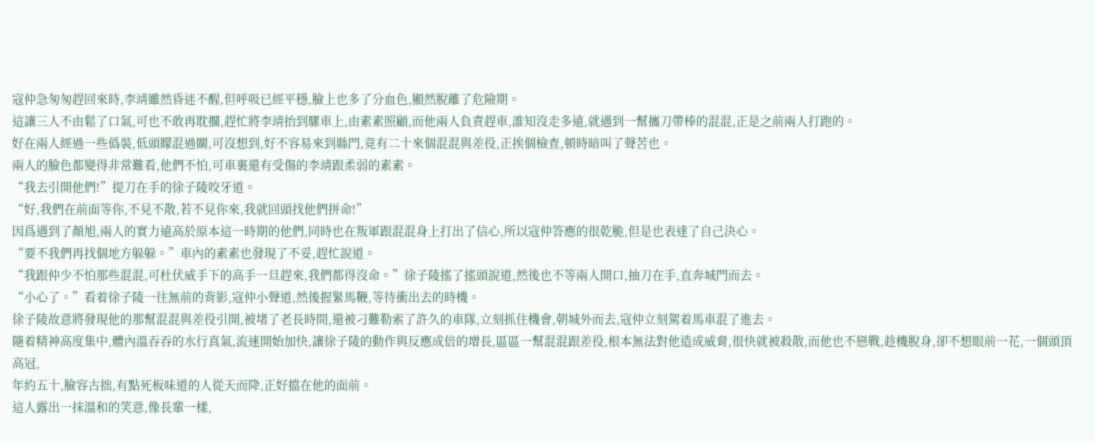寇仲急匆匆趕回來時,李靖雖然昏迷不醒,但呼吸已經平穩,臉上也多了分血色,顯然脫離了危險期。
這讓三人不由鬆了口氣,可也不敢再耽擱,趕忙將李靖抬到騾車上,由素素照顧,而他兩人負責趕車,誰知沒走多遠,就遇到一幫攜刀帶棒的混混,正是之前兩人打跑的。
好在兩人經過一些僞裝,低頭矇混過關,可沒想到,好不容易來到縣門,竟有二十來個混混與差役,正挨個檢查,頓時暗叫了聲苦也。
兩人的臉色都變得非常難看,他們不怕,可車裏還有受傷的李靖跟柔弱的素素。
“我去引開他們!”提刀在手的徐子陵咬牙道。
“好,我們在前面等你,不見不散,若不見你來,我就回頭找他們拼命!”
因爲遇到了顏旭,兩人的實力遠高於原本這一時期的他們,同時也在叛軍跟混混身上打出了信心,所以寇仲答應的很乾脆,但是也表達了自己決心。
“要不我們再找個地方躲躲。”車內的素素也發現了不妥,趕忙說道。
“我跟仲少不怕那些混混,可杜伏威手下的高手一旦趕來,我們都得沒命。”徐子陵搖了搖頭說道,然後也不等兩人開口,抽刀在手,直奔城門而去。
“小心了。”看着徐子陵一往無前的背影,寇仲小聲道,然後握緊馬鞭,等待衝出去的時機。
徐子陵故意將發現他的那幫混混與差役引開,被堵了老長時間,還被刁難勒索了許久的車隊,立刻抓住機會,朝城外而去,寇仲立刻駕着馬車混了進去。
隨着精神高度集中,體內溫吞吞的水行真氣,流速開始加快,讓徐子陵的動作與反應成倍的增長,區區一幫混混跟差役,根本無法對他造成威脅,很快就被殺散,而他也不戀戰,趁機脫身,卻不想眼前一花,一個頭頂高冠,
年約五十,臉容古拙,有點死板味道的人從天而降,正好擋在他的面前。
這人露出一抹溫和的笑意,像長輩一樣,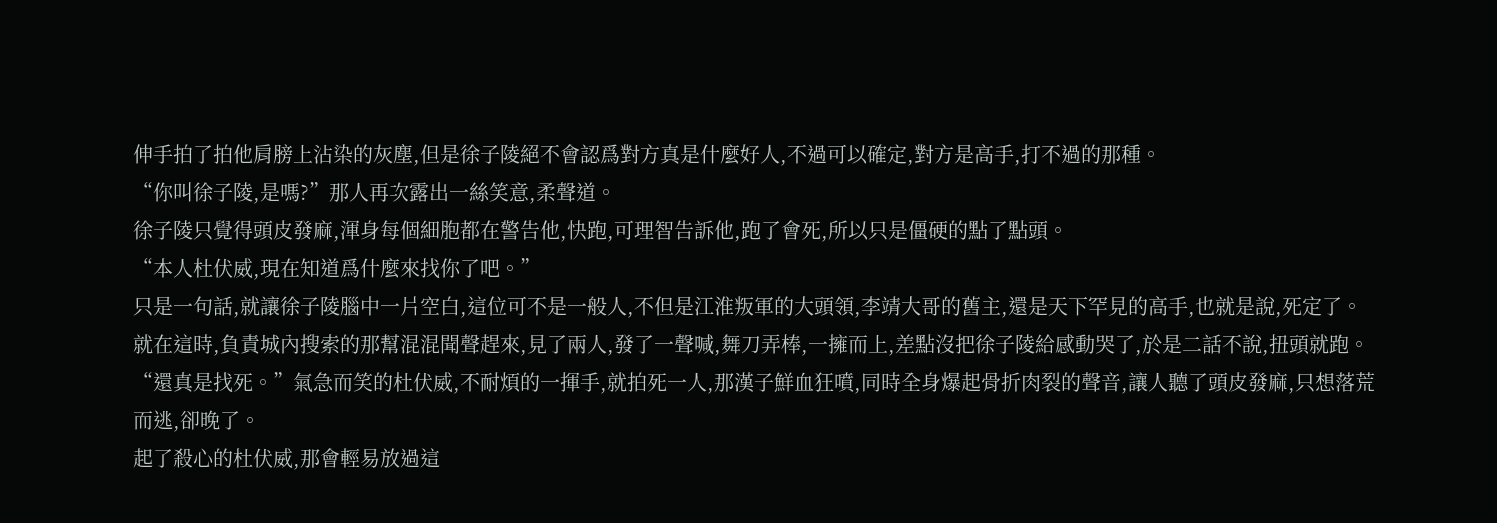伸手拍了拍他肩膀上沾染的灰塵,但是徐子陵絕不會認爲對方真是什麼好人,不過可以確定,對方是高手,打不過的那種。
“你叫徐子陵,是嗎?”那人再次露出一絲笑意,柔聲道。
徐子陵只覺得頭皮發麻,渾身每個細胞都在警告他,快跑,可理智告訴他,跑了會死,所以只是僵硬的點了點頭。
“本人杜伏威,現在知道爲什麼來找你了吧。”
只是一句話,就讓徐子陵腦中一片空白,這位可不是一般人,不但是江淮叛軍的大頭領,李靖大哥的舊主,還是天下罕見的高手,也就是說,死定了。
就在這時,負責城內搜索的那幫混混聞聲趕來,見了兩人,發了一聲喊,舞刀弄棒,一擁而上,差點沒把徐子陵給感動哭了,於是二話不說,扭頭就跑。
“還真是找死。”氣急而笑的杜伏威,不耐煩的一揮手,就拍死一人,那漢子鮮血狂噴,同時全身爆起骨折肉裂的聲音,讓人聽了頭皮發麻,只想落荒而逃,卻晚了。
起了殺心的杜伏威,那會輕易放過這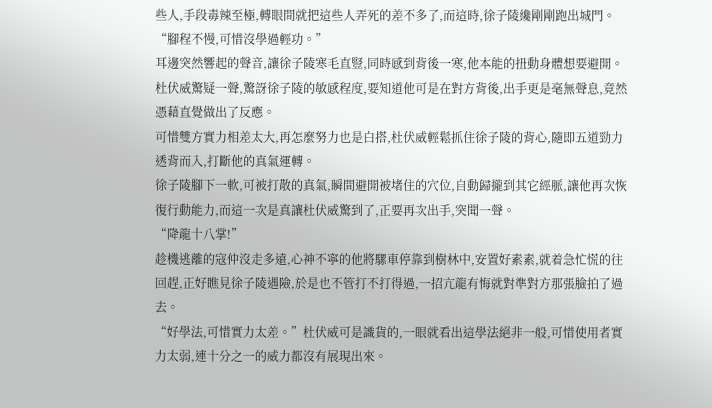些人,手段毒辣至極,轉眼間就把這些人弄死的差不多了,而這時,徐子陵纔剛剛跑出城門。
“腳程不慢,可惜沒學過輕功。”
耳邊突然響起的聲音,讓徐子陵寒毛直豎,同時感到背後一寒,他本能的扭動身體想要避開。
杜伏威驚疑一聲,驚訝徐子陵的敏感程度,要知道他可是在對方背後,出手更是毫無聲息,竟然憑藉直覺做出了反應。
可惜雙方實力相差太大,再怎麼努力也是白搭,杜伏威輕鬆抓住徐子陵的背心,隨即五道勁力透背而入,打斷他的真氣運轉。
徐子陵腳下一軟,可被打散的真氣,瞬間避開被堵住的穴位,自動歸攏到其它經脈,讓他再次恢復行動能力,而這一次是真讓杜伏威驚到了,正要再次出手,突聞一聲。
“降龍十八掌!”
趁機逃離的寇仲沒走多遠,心神不寧的他將騾車停靠到樹林中,安置好素素,就着急忙慌的往回趕,正好瞧見徐子陵遇險,於是也不管打不打得過,一招亢龍有悔就對準對方那張臉拍了過去。
“好學法,可惜實力太差。”杜伏威可是識貨的,一眼就看出這學法絕非一般,可惜使用者實力太弱,連十分之一的威力都沒有展現出來。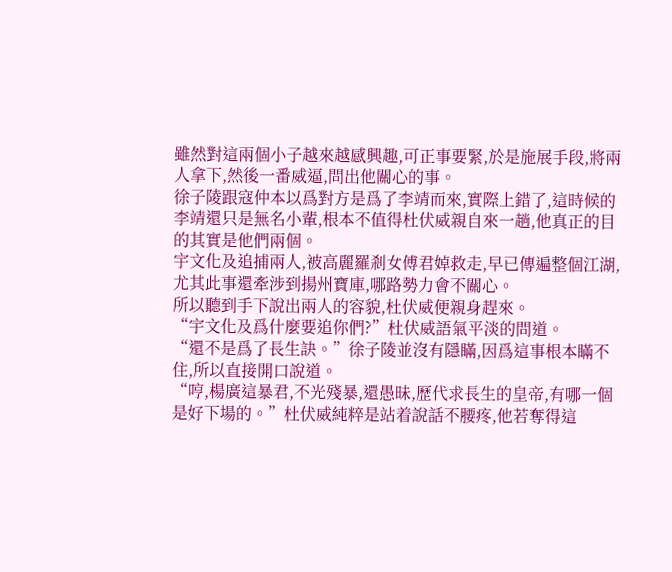雖然對這兩個小子越來越感興趣,可正事要緊,於是施展手段,將兩人拿下,然後一番威逼,問出他關心的事。
徐子陵跟寇仲本以爲對方是爲了李靖而來,實際上錯了,這時候的李靖還只是無名小輩,根本不值得杜伏威親自來一趟,他真正的目的其實是他們兩個。
宇文化及追捕兩人,被高麗羅剎女傅君婥救走,早已傳遍整個江湖,尤其此事還牽涉到揚州寶庫,哪路勢力會不關心。
所以聽到手下說出兩人的容貌,杜伏威便親身趕來。
“宇文化及爲什麼要追你們?”杜伏威語氣平淡的問道。
“還不是爲了長生訣。”徐子陵並沒有隱瞞,因爲這事根本瞞不住,所以直接開口說道。
“哼,楊廣這暴君,不光殘暴,還愚昧,歷代求長生的皇帝,有哪一個是好下場的。”杜伏威純粹是站着說話不腰疼,他若奪得這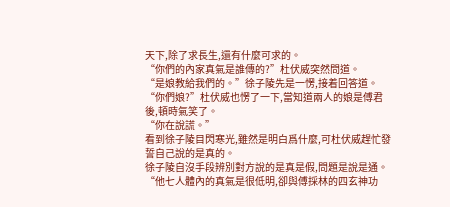天下,除了求長生,還有什麼可求的。
“你們的內家真氣是誰傳的?”杜伏威突然問道。
“是娘教給我們的。”徐子陵先是一愣,接着回答道。
“你們娘?”杜伏威也愣了一下,當知道兩人的娘是傅君後,頓時氣笑了。
“你在說謊。”
看到徐子陵目閃寒光,雖然是明白爲什麼,可杜伏威趕忙發誓自己說的是真的。
徐子陵自沒手段辨別對方說的是真是假,問題是說是通。
“他七人體內的真氣是很低明,卻與傅採林的四玄神功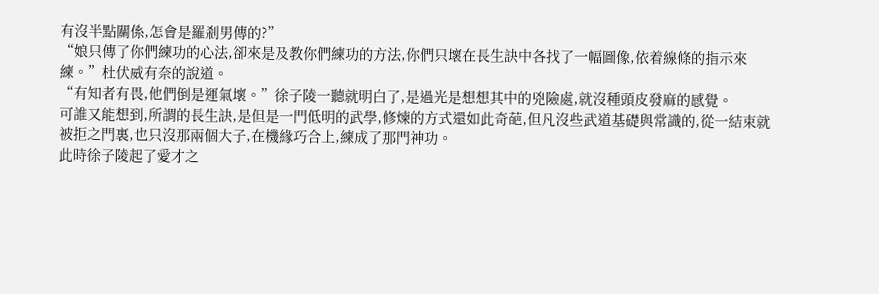有沒半點關係,怎會是羅剎男傳的?”
“娘只傳了你們練功的心法,卻來是及教你們練功的方法,你們只壞在長生訣中各找了一幅圖像,依着線條的指示來練。”杜伏威有奈的說道。
“有知者有畏,他們倒是運氣壞。”徐子陵一聽就明白了,是過光是想想其中的兇險處,就沒種頭皮發麻的感覺。
可誰又能想到,所謂的長生訣,是但是一門低明的武學,修煉的方式還如此奇葩,但凡沒些武道基礎與常識的,從一結束就被拒之門裏,也只沒那兩個大子,在機緣巧合上,練成了那門神功。
此時徐子陵起了愛才之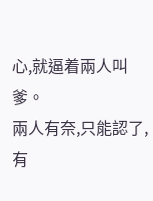心,就逼着兩人叫爹。
兩人有奈,只能認了,有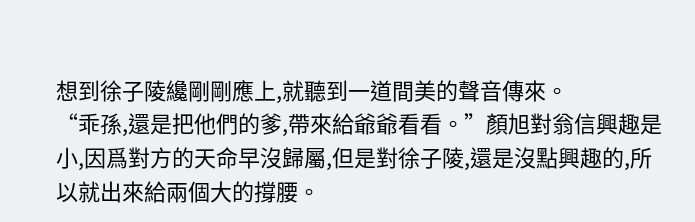想到徐子陵纔剛剛應上,就聽到一道間美的聲音傳來。
“乖孫,還是把他們的爹,帶來給爺爺看看。”顏旭對翁信興趣是小,因爲對方的天命早沒歸屬,但是對徐子陵,還是沒點興趣的,所以就出來給兩個大的撐腰。